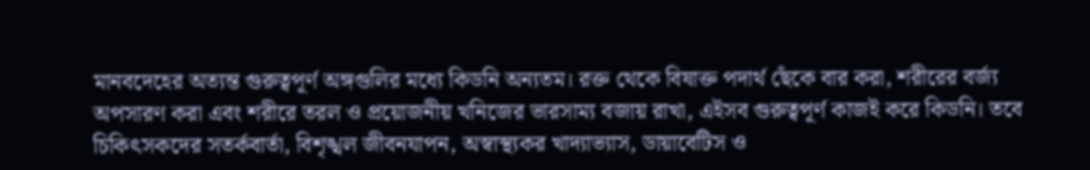মানবদেহের অত্যন্ত গুরুত্বপূর্ণ অঙ্গগুলির মধ্যে কিডনি অন্যতম। রক্ত থেকে বিষাক্ত পদার্থ ছেঁকে বার করা, শরীরের বর্জ্য অপসারণ করা এবং শরীরে তরল ও প্রয়োজনীয় খনিজের ভারসাম্য বজায় রাখা, এইসব গুরুত্বপূর্ণ কাজই করে কিডনি। তবে চিকিৎসকদের সতর্কবার্তা, বিশৃঙ্খল জীবনযাপন, অস্বাস্থ্যকর খাদ্যাভ্যাস, ডায়াবেটিস ও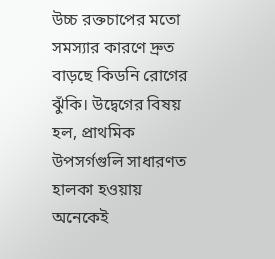উচ্চ রক্তচাপের মতো সমস্যার কারণে দ্রুত বাড়ছে কিডনি রোগের ঝুঁকি। উদ্বেগের বিষয় হল, প্রাথমিক উপসর্গগুলি সাধারণত হালকা হওয়ায় অনেকেই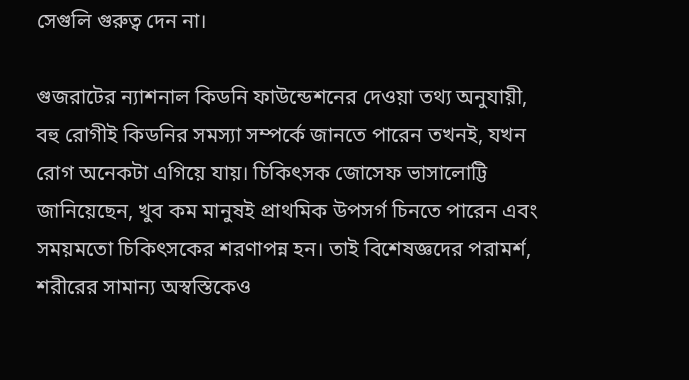সেগুলি গুরুত্ব দেন না।

গুজরাটের ন্যাশনাল কিডনি ফাউন্ডেশনের দেওয়া তথ্য অনুযায়ী, বহু রোগীই কিডনির সমস্যা সম্পর্কে জানতে পারেন তখনই, যখন রোগ অনেকটা এগিয়ে যায়। চিকিৎসক জোসেফ ভাসালোট্টি জানিয়েছেন, খুব কম মানুষই প্রাথমিক উপসর্গ চিনতে পারেন এবং সময়মতো চিকিৎসকের শরণাপন্ন হন। তাই বিশেষজ্ঞদের পরামর্শ, শরীরের সামান্য অস্বস্তিকেও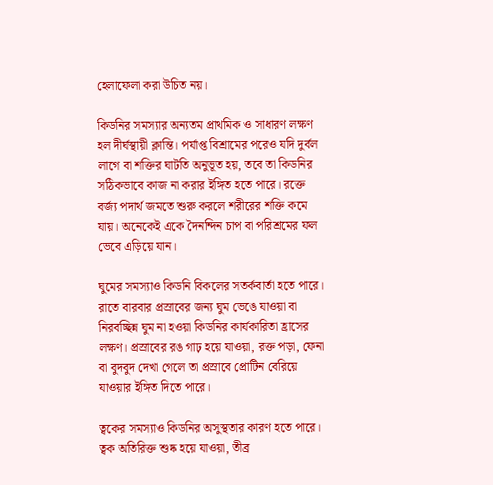হেলাফেলা করা উচিত নয়।

কিডনির সমস্যার অন্যতম প্রাথমিক ও সাধারণ লক্ষণ হল দীর্ঘস্থায়ী ক্লান্তি। পর্যাপ্ত বিশ্রামের পরেও যদি দুর্বল লাগে বা শক্তির ঘাটতি অনুভূত হয়, তবে তা কিডনির সঠিকভাবে কাজ না করার ইঙ্গিত হতে পারে। রক্তে বর্জ্য পদার্থ জমতে শুরু করলে শরীরের শক্তি কমে যায়। অনেকেই একে দৈনন্দিন চাপ বা পরিশ্রমের ফল ভেবে এড়িয়ে যান।

ঘুমের সমস্যাও কিডনি বিকলের সতর্কবার্তা হতে পারে। রাতে বারবার প্রস্রাবের জন্য ঘুম ভেঙে যাওয়া বা নিরবচ্ছিন্ন ঘুম না হওয়া কিডনির কার্যকারিতা হ্রাসের লক্ষণ। প্রস্রাবের রঙ গাঢ় হয়ে যাওয়া, রক্ত পড়া, ফেনা বা বুদবুদ দেখা গেলে তা প্রস্রাবে প্রোটিন বেরিয়ে যাওয়ার ইঙ্গিত দিতে পারে।

ত্বকের সমস্যাও কিডনির অসুস্থতার কারণ হতে পারে। ত্বক অতিরিক্ত শুষ্ক হয়ে যাওয়া, তীব্র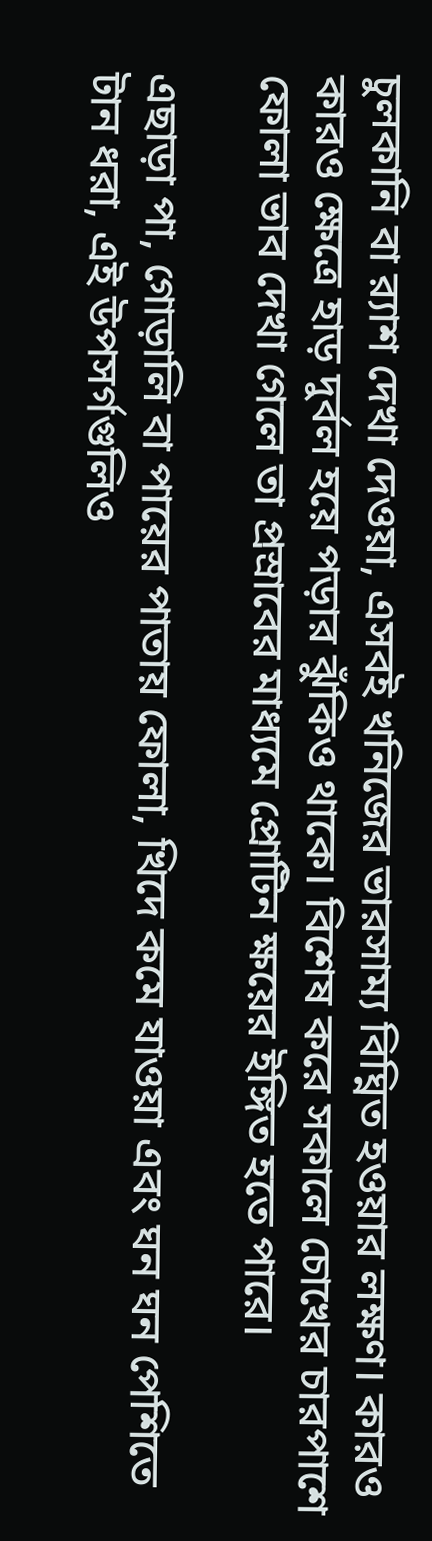চুলকানি বা র‌্যাশ দেখা দেওয়া, এসবই খনিজের ভারসাম্য বিঘ্নিত হওয়ার লক্ষণ। কারও কারও ক্ষেত্রে হাড় দুর্বল হয়ে পড়ার ঝুঁকিও থাকে। বিশেষ করে সকালে চোখের চারপাশে ফোলা ভাব দেখা গেলে তা প্রস্রাবের মাধ্যমে প্রোটিন ক্ষয়ের ইঙ্গিত হতে পারে।

এছাড়া পা, গোড়ালি বা পায়ের পাতায় ফোলা, খিদে কমে যাওয়া এবং ঘন ঘন পেশিতে টান ধরা, এই উপসর্গগুলিও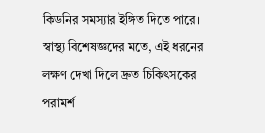কিডনির সমস্যার ইঙ্গিত দিতে পারে। স্বাস্থ্য বিশেষজ্ঞদের মতে, এই ধরনের লক্ষণ দেখা দিলে দ্রুত চিকিৎসকের পরামর্শ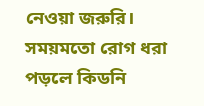নেওয়া জরুরি। সময়মতো রোগ ধরা পড়লে কিডনি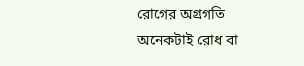রোগের অগ্রগতি অনেকটাই রোধ বা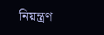নিয়ন্ত্রণ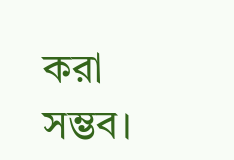করা সম্ভব।